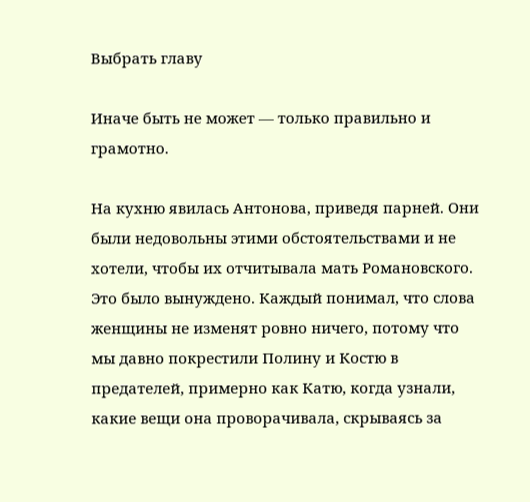Выбрать главу

Иначе быть не может — только правильно и грамотно.

На кухню явилась Антонова, приведя парней. Они были недовольны этими обстоятельствами и не хотели, чтобы их отчитывала мать Романовского. Это было вынуждено. Каждый понимал, что слова женщины не изменят ровно ничего, потому что мы давно покрестили Полину и Костю в предателей, примерно как Катю, когда узнали, какие вещи она проворачивала, скрываясь за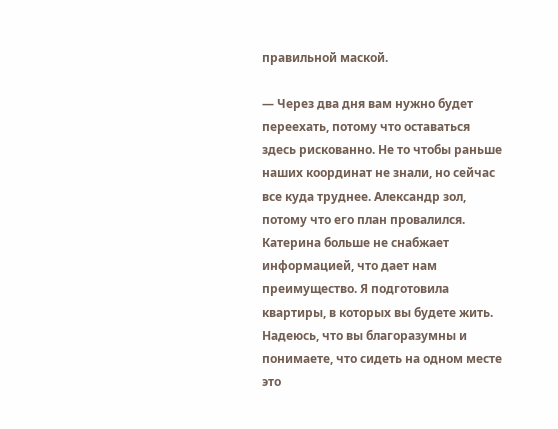правильной маской.

— Через два дня вам нужно будет переехать, потому что оставаться здесь рискованно. Не то чтобы раньше наших координат не знали, но сейчас все куда труднее. Александр зол, потому что его план провалился. Катерина больше не снабжает информацией, что дает нам преимущество. Я подготовила квартиры, в которых вы будете жить. Надеюсь, что вы благоразумны и понимаете, что сидеть на одном месте это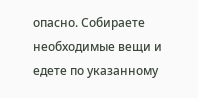опасно. Собираете необходимые вещи и едете по указанному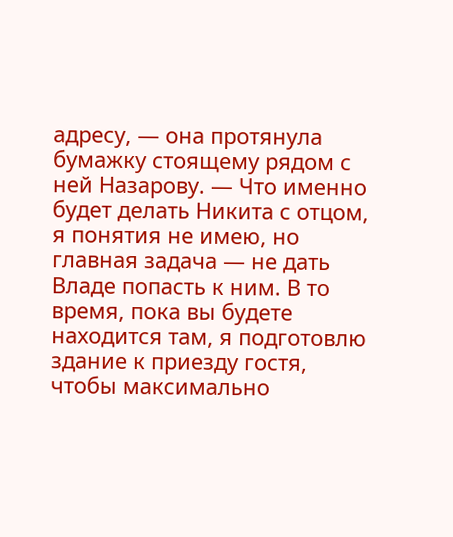адресу, — она протянула бумажку стоящему рядом с ней Назарову. — Что именно будет делать Никита с отцом, я понятия не имею, но главная задача — не дать Владе попасть к ним. В то время, пока вы будете находится там, я подготовлю здание к приезду гостя, чтобы максимально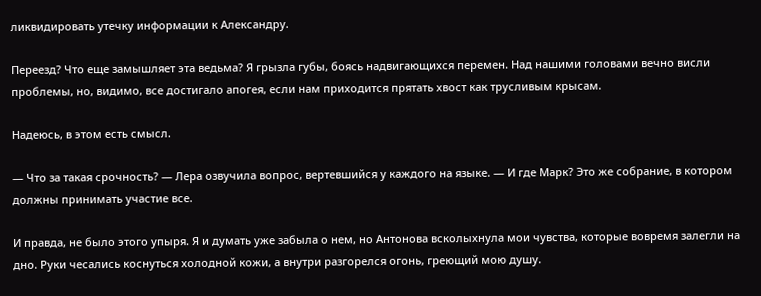ликвидировать утечку информации к Александру.

Переезд? Что еще замышляет эта ведьма? Я грызла губы, боясь надвигающихся перемен. Над нашими головами вечно висли проблемы, но, видимо, все достигало апогея, если нам приходится прятать хвост как трусливым крысам.

Надеюсь, в этом есть смысл.

— Что за такая срочность? — Лера озвучила вопрос, вертевшийся у каждого на языке. — И где Марк? Это же собрание, в котором должны принимать участие все.

И правда, не было этого упыря. Я и думать уже забыла о нем, но Антонова всколыхнула мои чувства, которые вовремя залегли на дно. Руки чесались коснуться холодной кожи, а внутри разгорелся огонь, греющий мою душу.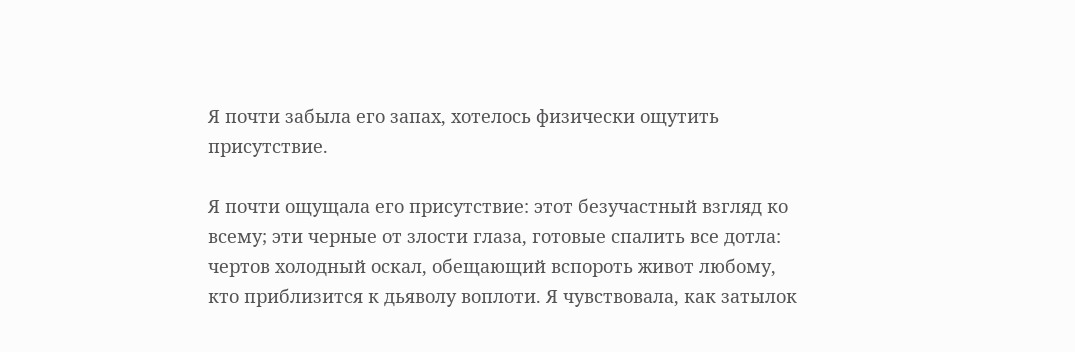Я почти забыла его запах, хотелось физически ощутить присутствие.

Я почти ощущала его присутствие: этот безучастный взгляд ко всему; эти черные от злости глаза, готовые спалить все дотла: чертов холодный оскал, обещающий вспороть живот любому, кто приблизится к дьяволу воплоти. Я чувствовала, как затылок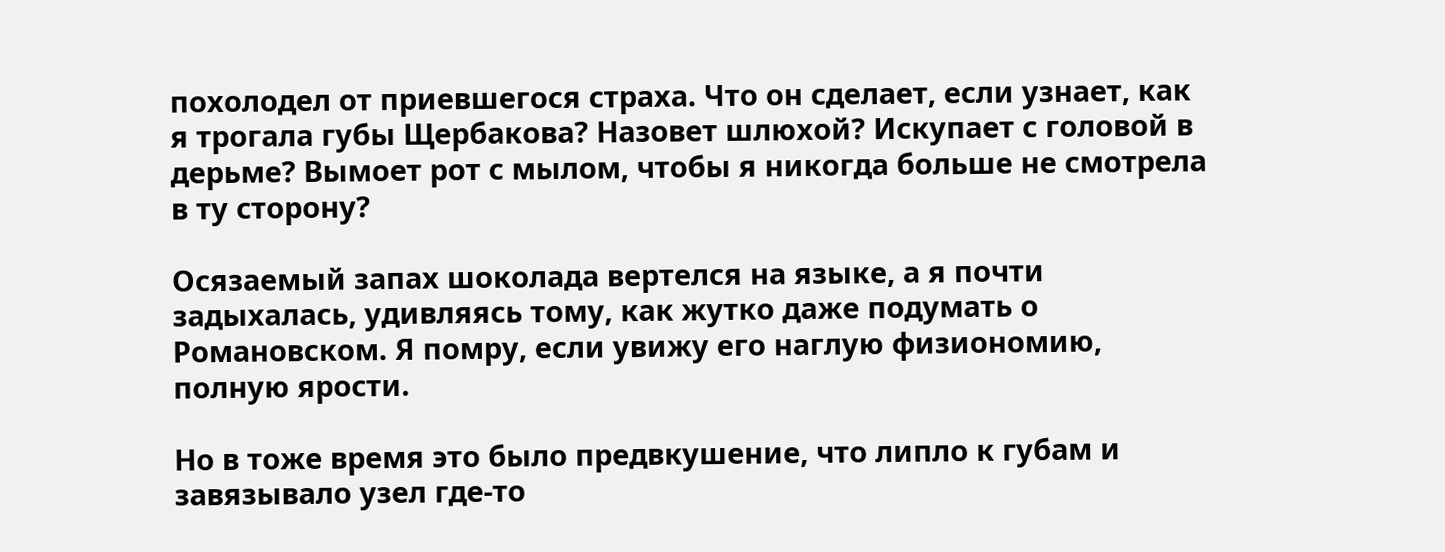похолодел от приевшегося страха. Что он сделает, если узнает, как я трогала губы Щербакова? Назовет шлюхой? Искупает с головой в дерьме? Вымоет рот с мылом, чтобы я никогда больше не смотрела в ту сторону?

Осязаемый запах шоколада вертелся на языке, а я почти задыхалась, удивляясь тому, как жутко даже подумать о Романовском. Я помру, если увижу его наглую физиономию, полную ярости.

Но в тоже время это было предвкушение, что липло к губам и завязывало узел где-то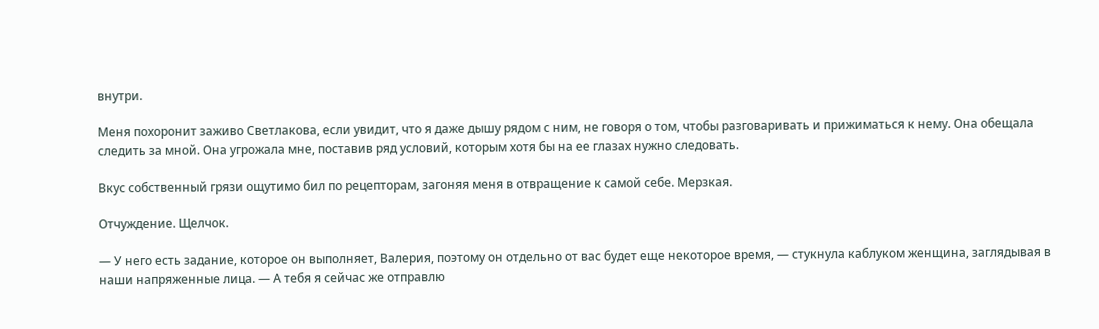внутри.

Меня похоронит заживо Светлакова, если увидит, что я даже дышу рядом с ним, не говоря о том, чтобы разговаривать и прижиматься к нему. Она обещала следить за мной. Она угрожала мне, поставив ряд условий, которым хотя бы на ее глазах нужно следовать.

Вкус собственный грязи ощутимо бил по рецепторам, загоняя меня в отвращение к самой себе. Мерзкая.

Отчуждение. Щелчок.

— У него есть задание, которое он выполняет, Валерия, поэтому он отдельно от вас будет еще некоторое время, — стукнула каблуком женщина, заглядывая в наши напряженные лица. — А тебя я сейчас же отправлю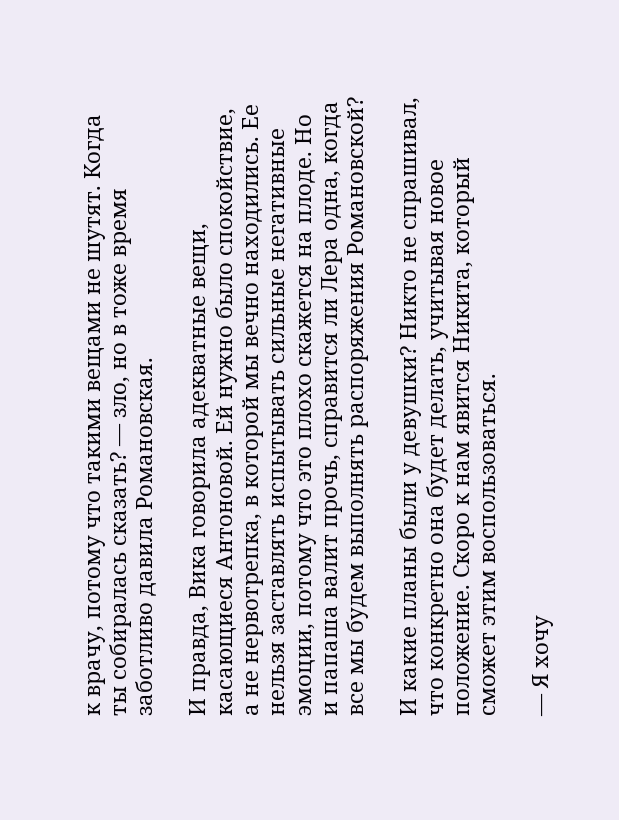к врачу, потому что такими вещами не шутят. Когда ты собиралась сказать? — зло, но в тоже время заботливо давила Романовская.

И правда, Вика говорила адекватные вещи, касающиеся Антоновой. Ей нужно было спокойствие, а не нервотрепка, в которой мы вечно находились. Ее нельзя заставлять испытывать сильные негативные эмоции, потому что это плохо скажется на плоде. Но и папаша валит прочь, справится ли Лера одна, когда все мы будем выполнять распоряжения Романовской?

И какие планы были у девушки? Никто не спрашивал, что конкретно она будет делать, учитывая новое положение. Скоро к нам явится Никита, который сможет этим воспользоваться.

— Я хочу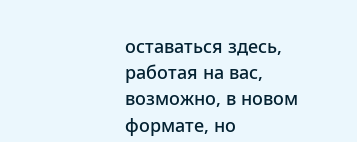оставаться здесь, работая на вас, возможно, в новом формате, но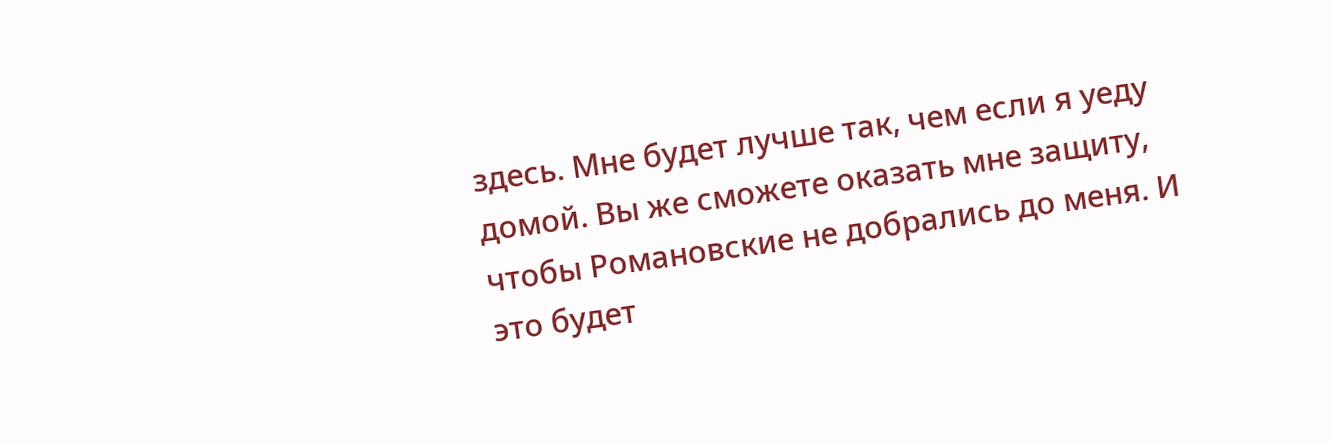здесь. Мне будет лучше так, чем если я уеду домой. Вы же сможете оказать мне защиту, чтобы Романовские не добрались до меня. И это будет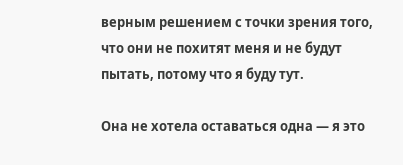верным решением с точки зрения того, что они не похитят меня и не будут пытать, потому что я буду тут.

Она не хотела оставаться одна — я это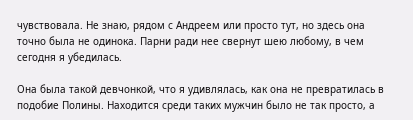чувствовала. Не знаю, рядом с Андреем или просто тут, но здесь она точно была не одинока. Парни ради нее свернут шею любому, в чем сегодня я убедилась.

Она была такой девчонкой, что я удивлялась, как она не превратилась в подобие Полины. Находится среди таких мужчин было не так просто, а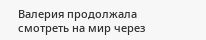Валерия продолжала смотреть на мир через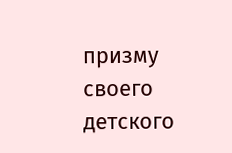призму своего детского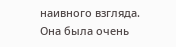наивного взгляда. Она была очень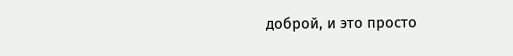доброй, и это просто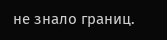не знало границ.